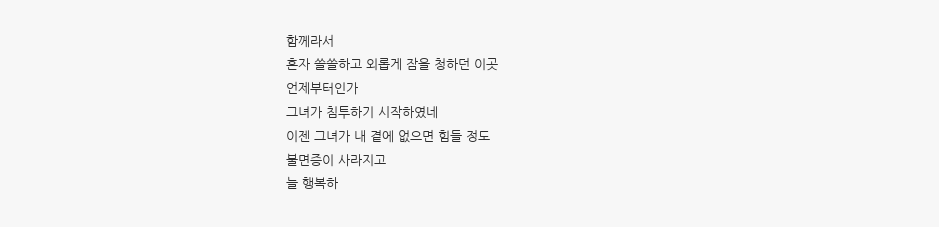함께라서
혼자 쓸쓸하고 외롭게 잠을 청하던 이곳
언제부터인가
그녀가 침투하기 시작하였네
이젠 그녀가 내 곁에 없으면 힘들 정도
불면증이 사라지고
늘 행복하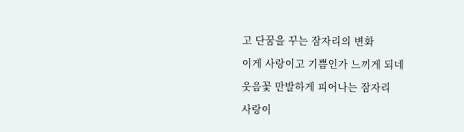고 단꿈을 꾸는 잠자리의 변화
이게 사랑이고 기쁨인가 느끼게 되네
웃음꽃 만발하게 피어나는 잠자리
사랑이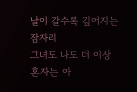날이 갈수록 깊어지는 잠자리
그녀도 나도 더 이상 혼자는 아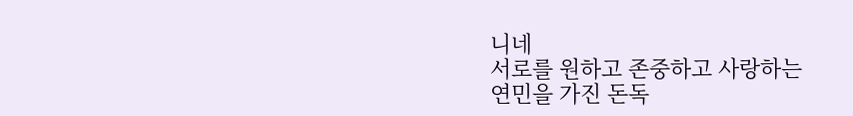니네
서로를 원하고 존중하고 사랑하는
연민을 가진 돈독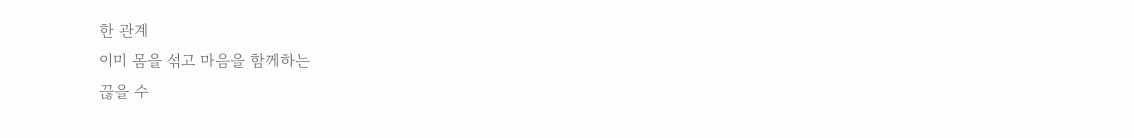한 관계
이미 몸을 섞고 마음을 함께하는
끊을 수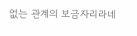없는 관계의 보금자리라네